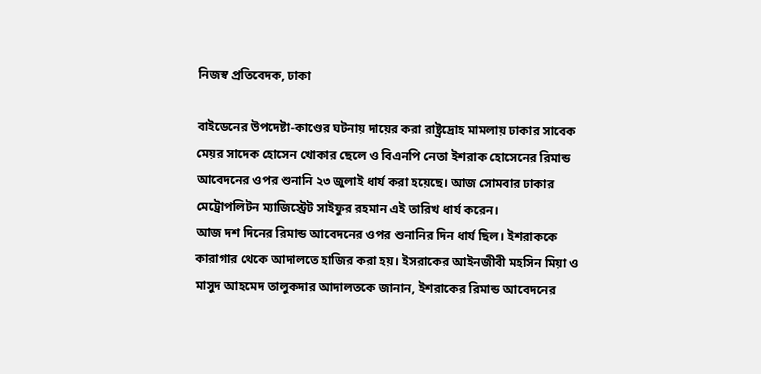নিজস্ব প্রতিবেদক, ঢাকা

বাইডেনের উপদেষ্টা-কাণ্ডের ঘটনায় দায়ের করা রাষ্ট্রদ্রোহ মামলায় ঢাকার সাবেক মেয়র সাদেক হোসেন খোকার ছেলে ও বিএনপি নেতা ইশরাক হোসেনের রিমান্ড আবেদনের ওপর শুনানি ২৩ জুলাই ধার্য করা হয়েছে। আজ সোমবার ঢাকার মেট্রোপলিটন ম্যাজিস্ট্রেট সাইফুর রহমান এই তারিখ ধার্য করেন।
আজ দশ দিনের রিমান্ড আবেদনের ওপর শুনানির দিন ধার্য ছিল। ইশরাককে কারাগার থেকে আদালতে হাজির করা হয়। ইসরাকের আইনজীবী মহসিন মিয়া ও মাসুদ আহমেদ তালুকদার আদালতকে জানান, ইশরাকের রিমান্ড আবেদনের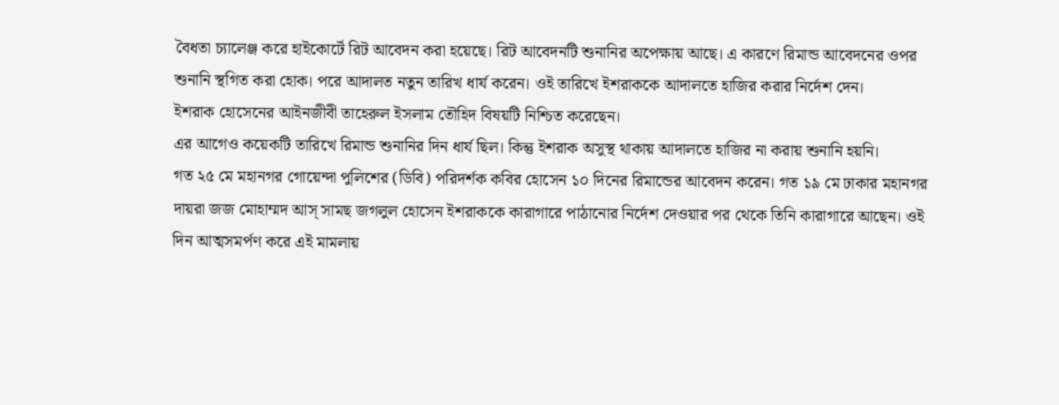বৈধতা চ্যালেঞ্জ করে হাইকোর্টে রিট আবেদন করা হয়েছে। রিট আবেদনটি শুনানির অপেক্ষায় আছে। এ কারণে রিমান্ড আবেদনের ওপর শুনানি স্থগিত করা হোক। পরে আদালত নতুন তারিখ ধার্য করেন। ওই তারিখে ইশরাককে আদালতে হাজির করার নির্দেশ দেন।
ইশরাক হোসেনের আইনজীবী তাহেরুল ইসলাম তৌহিদ বিষয়টি নিশ্চিত করেছেন।
এর আগেও কয়েকটি তারিখে রিমান্ড শুনানির দিন ধার্য ছিল। কিন্তু ইশরাক অসুস্থ থাকায় আদালতে হাজির না করায় শুনানি হয়নি।
গত ২৫ মে মহানগর গোয়েন্দা পুলিশের (ডিবি) পরিদর্শক কবির হোসেন ১০ দিনের রিমান্ডের আবেদন করেন। গত ১৯ মে ঢাকার মহানগর দায়রা জজ মোহাম্মদ আস্ সামছ জগলুল হোসেন ইশরাককে কারাগারে পাঠানোর নির্দেশ দেওয়ার পর থেকে তিনি কারাগারে আছেন। ওই দিন আত্মসমর্পণ করে এই মামলায়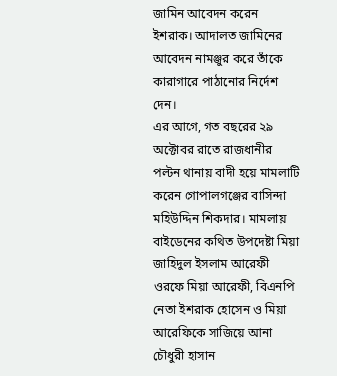জামিন আবেদন করেন ইশরাক। আদালত জামিনের আবেদন নামঞ্জুর করে তাঁকে কারাগারে পাঠানোর নির্দেশ দেন।
এর আগে, গত বছরের ২৯ অক্টোবর রাতে রাজধানীর পল্টন থানায় বাদী হয়ে মামলাটি করেন গোপালগঞ্জের বাসিন্দা মহিউদ্দিন শিকদার। মামলায় বাইডেনের কথিত উপদেষ্টা মিয়া জাহিদুল ইসলাম আরেফী ওরফে মিয়া আরেফী, বিএনপি নেতা ইশরাক হোসেন ও মিয়া আরেফিকে সাজিয়ে আনা চৌধুরী হাসান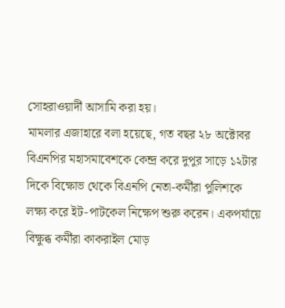সোহরাওয়ার্দী আসামি করা হয়।
মামলার এজাহারে বলা হয়েছে, গত বছর ২৮ অক্টোবর বিএনপির মহাসমাবেশকে কেন্দ্র করে দুপুর সাড়ে ১২টার দিকে বিক্ষোভ থেকে বিএনপি নেতা-কর্মীরা পুলিশকে লক্ষ্য করে ইট-পাটকেল নিক্ষেপ শুরু করেন। একপর্যায়ে বিক্ষুব্ধ কর্মীরা কাকরাইল মোড়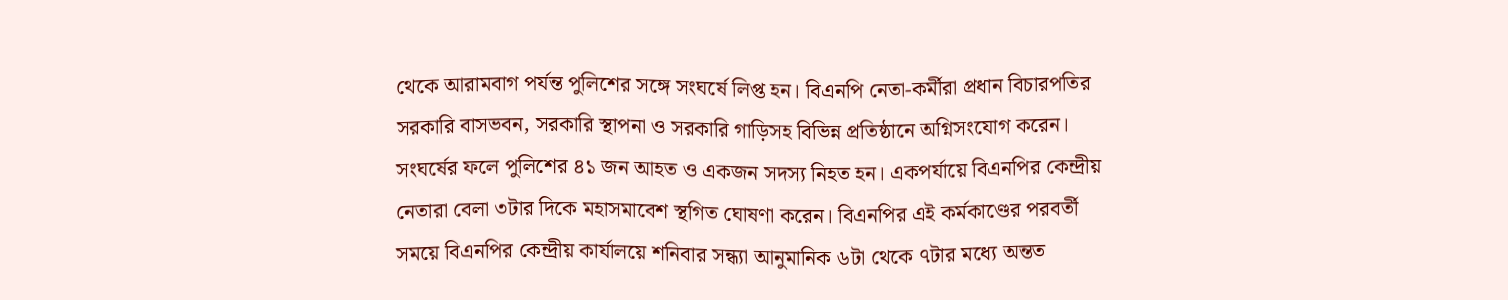থেকে আরামবাগ পর্যন্ত পুলিশের সঙ্গে সংঘর্ষে লিপ্ত হন। বিএনপি নেতা-কর্মীরা প্রধান বিচারপতির সরকারি বাসভবন, সরকারি স্থাপনা ও সরকারি গাড়িসহ বিভিন্ন প্রতিষ্ঠানে অগ্নিসংযোগ করেন।
সংঘর্ষের ফলে পুলিশের ৪১ জন আহত ও একজন সদস্য নিহত হন। একপর্যায়ে বিএনপির কেন্দ্রীয় নেতারা বেলা ৩টার দিকে মহাসমাবেশ স্থগিত ঘোষণা করেন। বিএনপির এই কর্মকাণ্ডের পরবর্তী সময়ে বিএনপির কেন্দ্রীয় কার্যালয়ে শনিবার সন্ধ্যা আনুমানিক ৬টা থেকে ৭টার মধ্যে অন্তত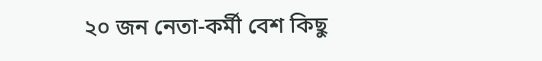২০ জন নেতা-কর্মী বেশ কিছু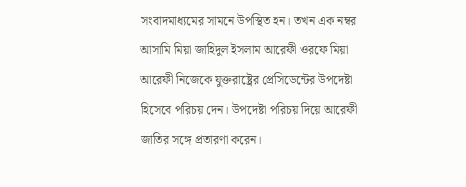সংবাদমাধ্যমের সামনে উপস্থিত হন। তখন এক নম্বর আসামি মিয়া জাহিদুল ইসলাম আরেফী ওরফে মিয়া আরেফী নিজেকে যুক্তরাষ্ট্রের প্রেসিডেন্টের উপদেষ্টা হিসেবে পরিচয় দেন। উপদেষ্টা পরিচয় দিয়ে আরেফী জাতির সঙ্গে প্রতারণা করেন।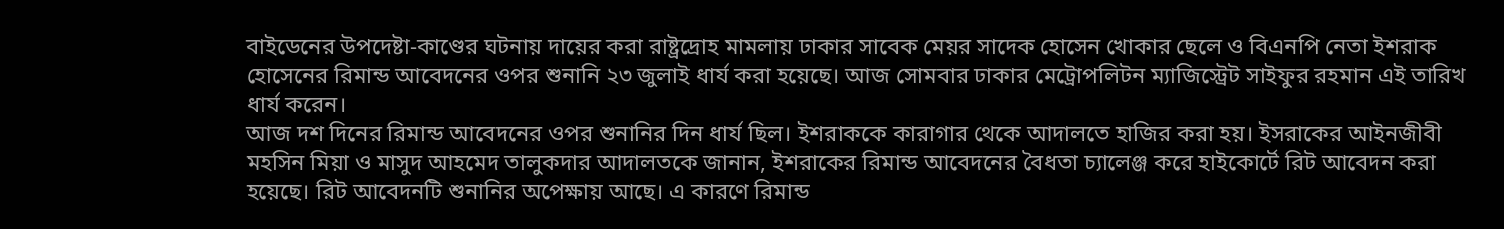বাইডেনের উপদেষ্টা-কাণ্ডের ঘটনায় দায়ের করা রাষ্ট্রদ্রোহ মামলায় ঢাকার সাবেক মেয়র সাদেক হোসেন খোকার ছেলে ও বিএনপি নেতা ইশরাক হোসেনের রিমান্ড আবেদনের ওপর শুনানি ২৩ জুলাই ধার্য করা হয়েছে। আজ সোমবার ঢাকার মেট্রোপলিটন ম্যাজিস্ট্রেট সাইফুর রহমান এই তারিখ ধার্য করেন।
আজ দশ দিনের রিমান্ড আবেদনের ওপর শুনানির দিন ধার্য ছিল। ইশরাককে কারাগার থেকে আদালতে হাজির করা হয়। ইসরাকের আইনজীবী মহসিন মিয়া ও মাসুদ আহমেদ তালুকদার আদালতকে জানান, ইশরাকের রিমান্ড আবেদনের বৈধতা চ্যালেঞ্জ করে হাইকোর্টে রিট আবেদন করা হয়েছে। রিট আবেদনটি শুনানির অপেক্ষায় আছে। এ কারণে রিমান্ড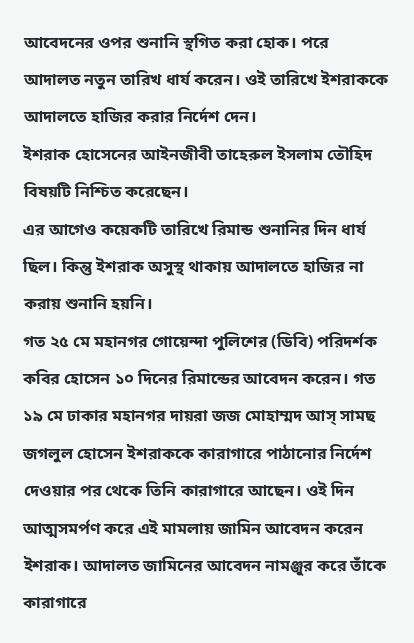আবেদনের ওপর শুনানি স্থগিত করা হোক। পরে আদালত নতুন তারিখ ধার্য করেন। ওই তারিখে ইশরাককে আদালতে হাজির করার নির্দেশ দেন।
ইশরাক হোসেনের আইনজীবী তাহেরুল ইসলাম তৌহিদ বিষয়টি নিশ্চিত করেছেন।
এর আগেও কয়েকটি তারিখে রিমান্ড শুনানির দিন ধার্য ছিল। কিন্তু ইশরাক অসুস্থ থাকায় আদালতে হাজির না করায় শুনানি হয়নি।
গত ২৫ মে মহানগর গোয়েন্দা পুলিশের (ডিবি) পরিদর্শক কবির হোসেন ১০ দিনের রিমান্ডের আবেদন করেন। গত ১৯ মে ঢাকার মহানগর দায়রা জজ মোহাম্মদ আস্ সামছ জগলুল হোসেন ইশরাককে কারাগারে পাঠানোর নির্দেশ দেওয়ার পর থেকে তিনি কারাগারে আছেন। ওই দিন আত্মসমর্পণ করে এই মামলায় জামিন আবেদন করেন ইশরাক। আদালত জামিনের আবেদন নামঞ্জুর করে তাঁকে কারাগারে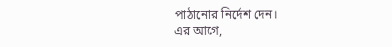পাঠানোর নির্দেশ দেন।
এর আগে,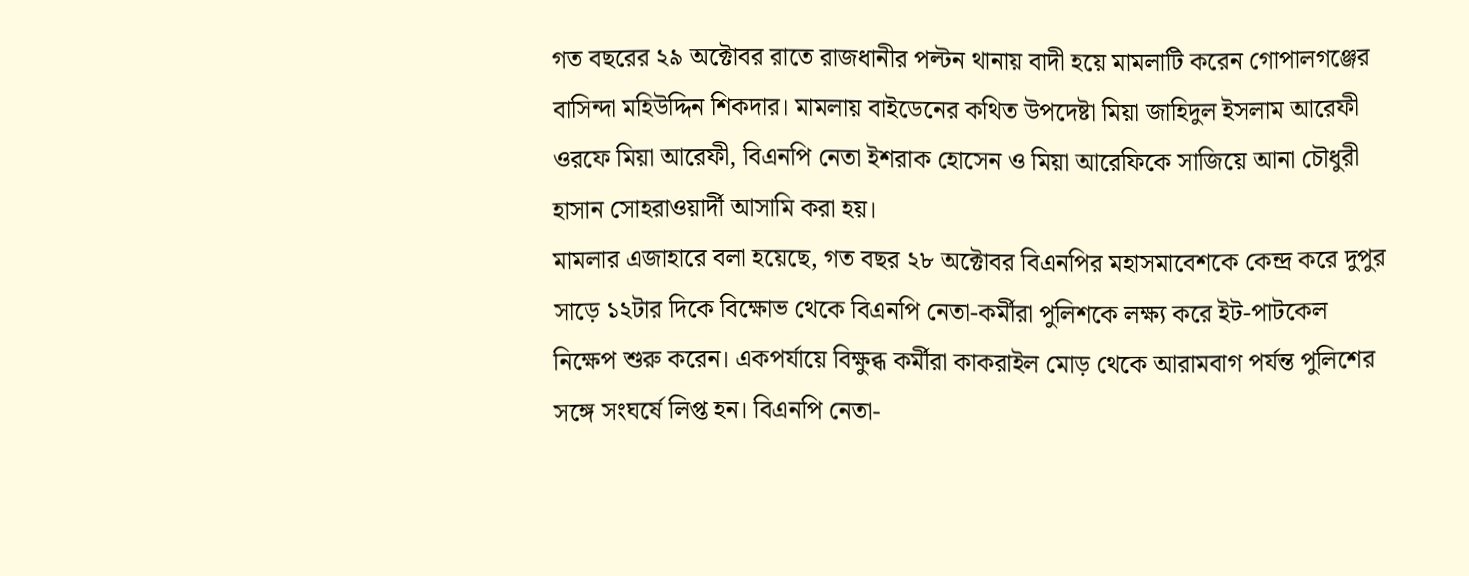গত বছরের ২৯ অক্টোবর রাতে রাজধানীর পল্টন থানায় বাদী হয়ে মামলাটি করেন গোপালগঞ্জের বাসিন্দা মহিউদ্দিন শিকদার। মামলায় বাইডেনের কথিত উপদেষ্টা মিয়া জাহিদুল ইসলাম আরেফী ওরফে মিয়া আরেফী, বিএনপি নেতা ইশরাক হোসেন ও মিয়া আরেফিকে সাজিয়ে আনা চৌধুরী হাসান সোহরাওয়ার্দী আসামি করা হয়।
মামলার এজাহারে বলা হয়েছে, গত বছর ২৮ অক্টোবর বিএনপির মহাসমাবেশকে কেন্দ্র করে দুপুর সাড়ে ১২টার দিকে বিক্ষোভ থেকে বিএনপি নেতা-কর্মীরা পুলিশকে লক্ষ্য করে ইট-পাটকেল নিক্ষেপ শুরু করেন। একপর্যায়ে বিক্ষুব্ধ কর্মীরা কাকরাইল মোড় থেকে আরামবাগ পর্যন্ত পুলিশের সঙ্গে সংঘর্ষে লিপ্ত হন। বিএনপি নেতা-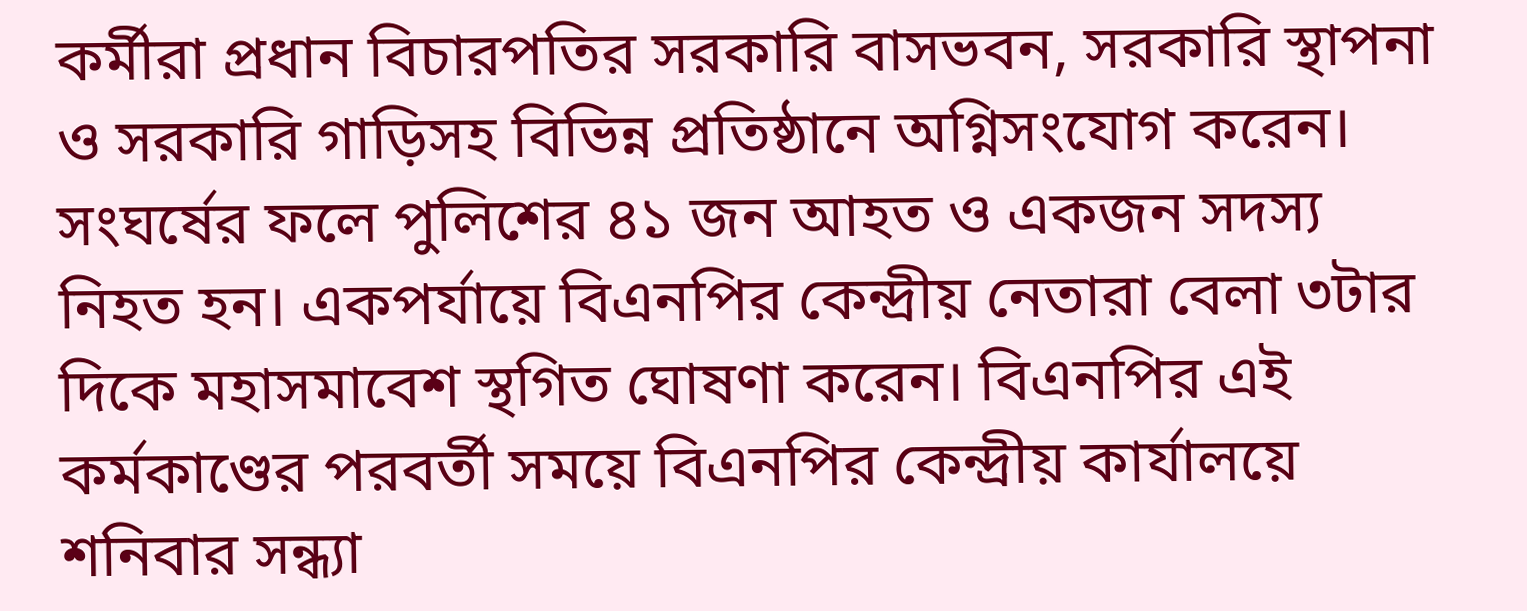কর্মীরা প্রধান বিচারপতির সরকারি বাসভবন, সরকারি স্থাপনা ও সরকারি গাড়িসহ বিভিন্ন প্রতিষ্ঠানে অগ্নিসংযোগ করেন।
সংঘর্ষের ফলে পুলিশের ৪১ জন আহত ও একজন সদস্য নিহত হন। একপর্যায়ে বিএনপির কেন্দ্রীয় নেতারা বেলা ৩টার দিকে মহাসমাবেশ স্থগিত ঘোষণা করেন। বিএনপির এই কর্মকাণ্ডের পরবর্তী সময়ে বিএনপির কেন্দ্রীয় কার্যালয়ে শনিবার সন্ধ্যা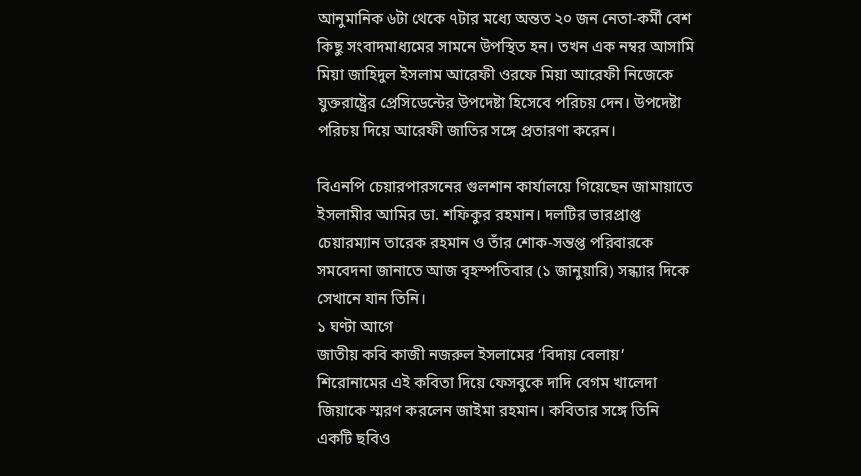আনুমানিক ৬টা থেকে ৭টার মধ্যে অন্তত ২০ জন নেতা-কর্মী বেশ কিছু সংবাদমাধ্যমের সামনে উপস্থিত হন। তখন এক নম্বর আসামি মিয়া জাহিদুল ইসলাম আরেফী ওরফে মিয়া আরেফী নিজেকে যুক্তরাষ্ট্রের প্রেসিডেন্টের উপদেষ্টা হিসেবে পরিচয় দেন। উপদেষ্টা পরিচয় দিয়ে আরেফী জাতির সঙ্গে প্রতারণা করেন।

বিএনপি চেয়ারপারসনের গুলশান কার্যালয়ে গিয়েছেন জামায়াতে ইসলামীর আমির ডা. শফিকুর রহমান। দলটির ভারপ্রাপ্ত চেয়ারম্যান তারেক রহমান ও তাঁর শোক-সন্তপ্ত পরিবারকে সমবেদনা জানাতে আজ বৃহস্পতিবার (১ জানুয়ারি) সন্ধ্যার দিকে সেখানে যান তিনি।
১ ঘণ্টা আগে
জাতীয় কবি কাজী নজরুল ইসলামের ‘বিদায় বেলায়’ শিরোনামের এই কবিতা দিয়ে ফেসবুকে দাদি বেগম খালেদা জিয়াকে স্মরণ করলেন জাইমা রহমান। কবিতার সঙ্গে তিনি একটি ছবিও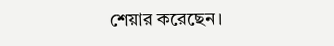শেয়ার করেছেন।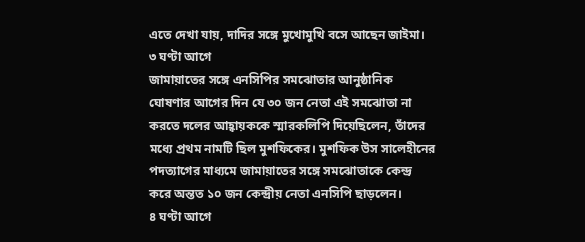এতে দেখা যায়, দাদির সঙ্গে মুখোমুখি বসে আছেন জাইমা।
৩ ঘণ্টা আগে
জামায়াতের সঙ্গে এনসিপির সমঝোতার আনুষ্ঠানিক ঘোষণার আগের দিন যে ৩০ জন নেতা এই সমঝোতা না করতে দলের আহ্বায়ককে স্মারকলিপি দিয়েছিলেন, তাঁদের মধ্যে প্রথম নামটি ছিল মুশফিকের। মুশফিক উস সালেহীনের পদত্যাগের মাধ্যমে জামায়াতের সঙ্গে সমঝোতাকে কেন্দ্র করে অন্তত ১০ জন কেন্দ্রীয় নেতা এনসিপি ছাড়লেন।
৪ ঘণ্টা আগে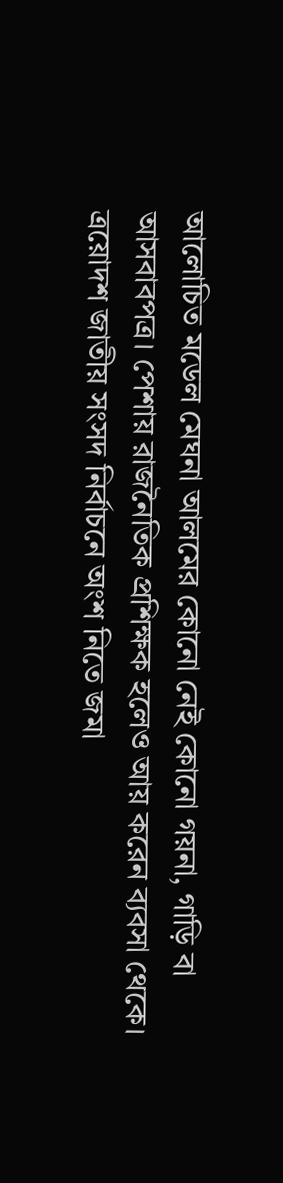আলোচিত মডেল মেঘনা আলমের কোনো নেই কোনো গয়না, গাড়ি বা আসবাবপত্র। পেশায় রাজনৈতিক প্রশিক্ষক হলেও আয় করেন ব্যবসা থেকে। ত্রয়োদশ জাতীয় সংসদ নির্বাচনে অংশ নিতে জমা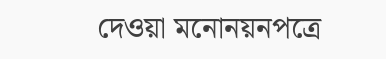দেওয়া মনোনয়নপত্রে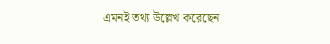এমনই তথ্য উল্লেখ করেছেন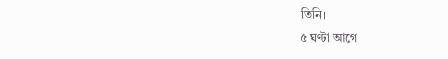তিনি।
৫ ঘণ্টা আগে